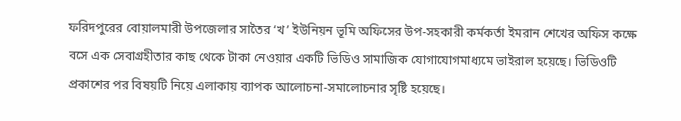ফরিদপুরের বোয়ালমারী উপজেলার সাতৈর ‘খ’ ইউনিয়ন ভূমি অফিসের উপ-সহকারী কর্মকর্তা ইমরান শেখের অফিস কক্ষে বসে এক সেবাগ্রহীতার কাছ থেকে টাকা নেওয়ার একটি ভিডিও সামাজিক যোগাযোগমাধ্যমে ভাইরাল হয়েছে। ভিডিওটি প্রকাশের পর বিষয়টি নিয়ে এলাকায় ব্যাপক আলোচনা-সমালোচনার সৃষ্টি হয়েছে।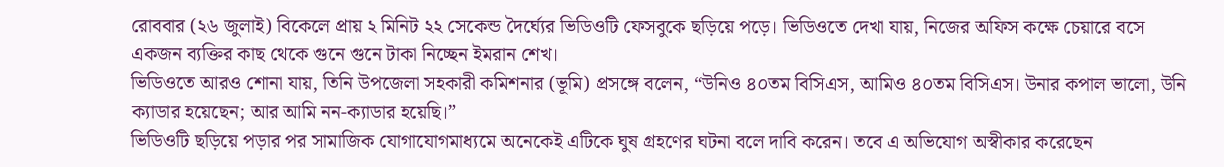রোববার (২৬ জুলাই) বিকেলে প্রায় ২ মিনিট ২২ সেকেন্ড দৈর্ঘ্যের ভিডিওটি ফেসবুকে ছড়িয়ে পড়ে। ভিডিওতে দেখা যায়, নিজের অফিস কক্ষে চেয়ারে বসে একজন ব্যক্তির কাছ থেকে গুনে গুনে টাকা নিচ্ছেন ইমরান শেখ।
ভিডিওতে আরও শোনা যায়, তিনি উপজেলা সহকারী কমিশনার (ভূমি) প্রসঙ্গে বলেন, “উনিও ৪০তম বিসিএস, আমিও ৪০তম বিসিএস। উনার কপাল ভালো, উনি ক্যাডার হয়েছেন; আর আমি নন-ক্যাডার হয়েছি।”
ভিডিওটি ছড়িয়ে পড়ার পর সামাজিক যোগাযোগমাধ্যমে অনেকেই এটিকে ঘুষ গ্রহণের ঘটনা বলে দাবি করেন। তবে এ অভিযোগ অস্বীকার করেছেন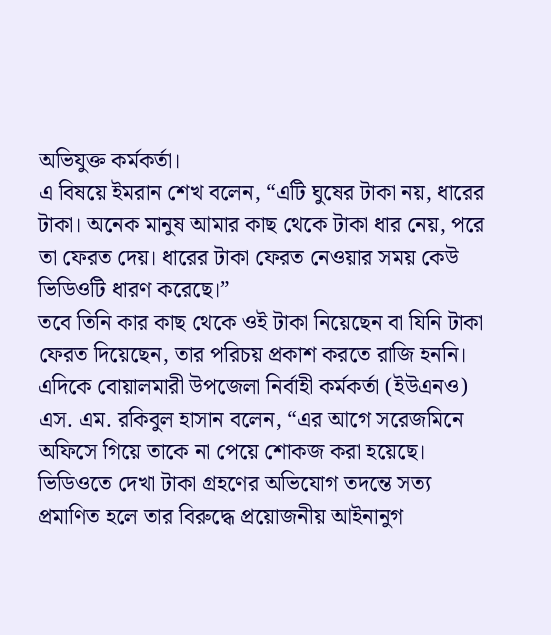অভিযুক্ত কর্মকর্তা।
এ বিষয়ে ইমরান শেখ বলেন, “এটি ঘুষের টাকা নয়, ধারের টাকা। অনেক মানুষ আমার কাছ থেকে টাকা ধার নেয়, পরে তা ফেরত দেয়। ধারের টাকা ফেরত নেওয়ার সময় কেউ ভিডিওটি ধারণ করেছে।”
তবে তিনি কার কাছ থেকে ওই টাকা নিয়েছেন বা যিনি টাকা ফেরত দিয়েছেন, তার পরিচয় প্রকাশ করতে রাজি হননি।
এদিকে বোয়ালমারী উপজেলা নির্বাহী কর্মকর্তা (ইউএনও) এস. এম. রকিবুল হাসান বলেন, “এর আগে সরেজমিনে অফিসে গিয়ে তাকে না পেয়ে শোকজ করা হয়েছে। ভিডিওতে দেখা টাকা গ্রহণের অভিযোগ তদন্তে সত্য প্রমাণিত হলে তার বিরুদ্ধে প্রয়োজনীয় আইনানুগ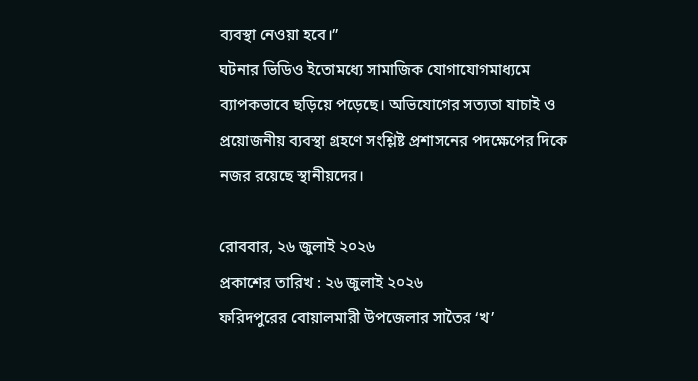ব্যবস্থা নেওয়া হবে।”
ঘটনার ভিডিও ইতোমধ্যে সামাজিক যোগাযোগমাধ্যমে ব্যাপকভাবে ছড়িয়ে পড়েছে। অভিযোগের সত্যতা যাচাই ও প্রয়োজনীয় ব্যবস্থা গ্রহণে সংশ্লিষ্ট প্রশাসনের পদক্ষেপের দিকে নজর রয়েছে স্থানীয়দের।

রোববার, ২৬ জুলাই ২০২৬
প্রকাশের তারিখ : ২৬ জুলাই ২০২৬
ফরিদপুরের বোয়ালমারী উপজেলার সাতৈর ‘খ’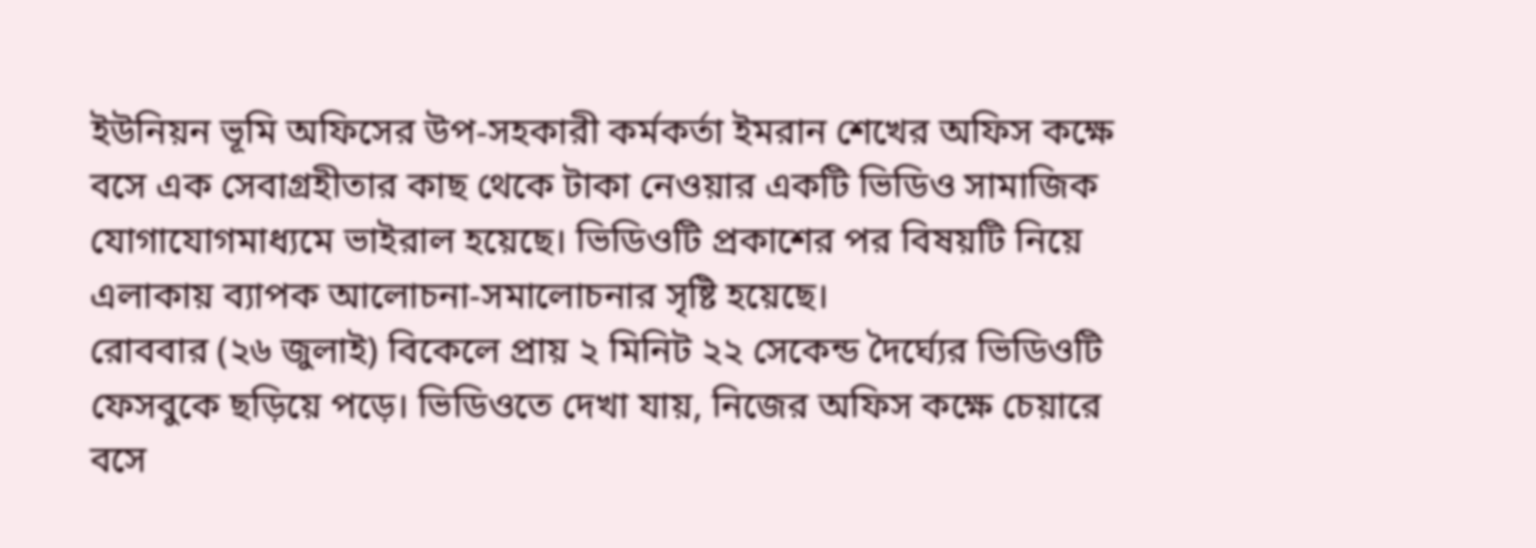ইউনিয়ন ভূমি অফিসের উপ-সহকারী কর্মকর্তা ইমরান শেখের অফিস কক্ষে বসে এক সেবাগ্রহীতার কাছ থেকে টাকা নেওয়ার একটি ভিডিও সামাজিক যোগাযোগমাধ্যমে ভাইরাল হয়েছে। ভিডিওটি প্রকাশের পর বিষয়টি নিয়ে এলাকায় ব্যাপক আলোচনা-সমালোচনার সৃষ্টি হয়েছে।
রোববার (২৬ জুলাই) বিকেলে প্রায় ২ মিনিট ২২ সেকেন্ড দৈর্ঘ্যের ভিডিওটি ফেসবুকে ছড়িয়ে পড়ে। ভিডিওতে দেখা যায়, নিজের অফিস কক্ষে চেয়ারে বসে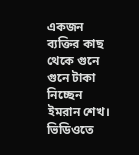একজন ব্যক্তির কাছ থেকে গুনে গুনে টাকা নিচ্ছেন ইমরান শেখ।
ভিডিওতে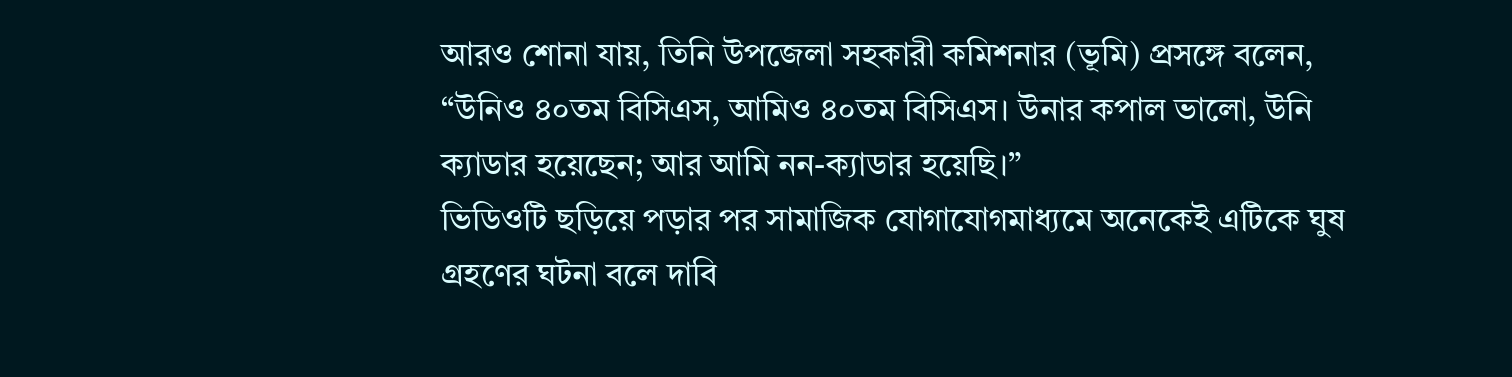আরও শোনা যায়, তিনি উপজেলা সহকারী কমিশনার (ভূমি) প্রসঙ্গে বলেন, “উনিও ৪০তম বিসিএস, আমিও ৪০তম বিসিএস। উনার কপাল ভালো, উনি ক্যাডার হয়েছেন; আর আমি নন-ক্যাডার হয়েছি।”
ভিডিওটি ছড়িয়ে পড়ার পর সামাজিক যোগাযোগমাধ্যমে অনেকেই এটিকে ঘুষ গ্রহণের ঘটনা বলে দাবি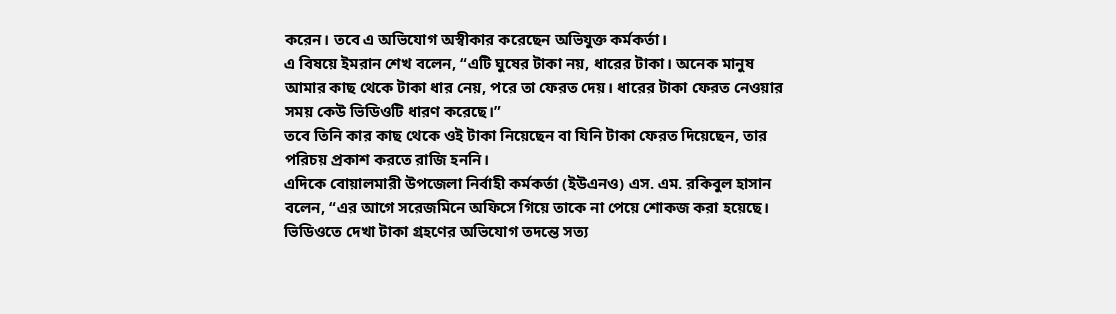করেন। তবে এ অভিযোগ অস্বীকার করেছেন অভিযুক্ত কর্মকর্তা।
এ বিষয়ে ইমরান শেখ বলেন, “এটি ঘুষের টাকা নয়, ধারের টাকা। অনেক মানুষ আমার কাছ থেকে টাকা ধার নেয়, পরে তা ফেরত দেয়। ধারের টাকা ফেরত নেওয়ার সময় কেউ ভিডিওটি ধারণ করেছে।”
তবে তিনি কার কাছ থেকে ওই টাকা নিয়েছেন বা যিনি টাকা ফেরত দিয়েছেন, তার পরিচয় প্রকাশ করতে রাজি হননি।
এদিকে বোয়ালমারী উপজেলা নির্বাহী কর্মকর্তা (ইউএনও) এস. এম. রকিবুল হাসান বলেন, “এর আগে সরেজমিনে অফিসে গিয়ে তাকে না পেয়ে শোকজ করা হয়েছে। ভিডিওতে দেখা টাকা গ্রহণের অভিযোগ তদন্তে সত্য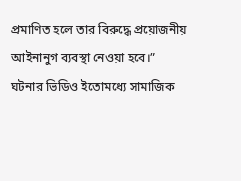প্রমাণিত হলে তার বিরুদ্ধে প্রয়োজনীয় আইনানুগ ব্যবস্থা নেওয়া হবে।”
ঘটনার ভিডিও ইতোমধ্যে সামাজিক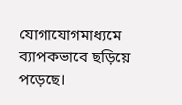যোগাযোগমাধ্যমে ব্যাপকভাবে ছড়িয়ে পড়েছে।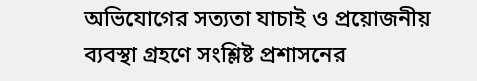অভিযোগের সত্যতা যাচাই ও প্রয়োজনীয় ব্যবস্থা গ্রহণে সংশ্লিষ্ট প্রশাসনের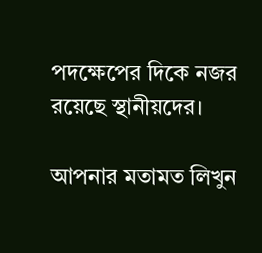পদক্ষেপের দিকে নজর রয়েছে স্থানীয়দের।

আপনার মতামত লিখুন